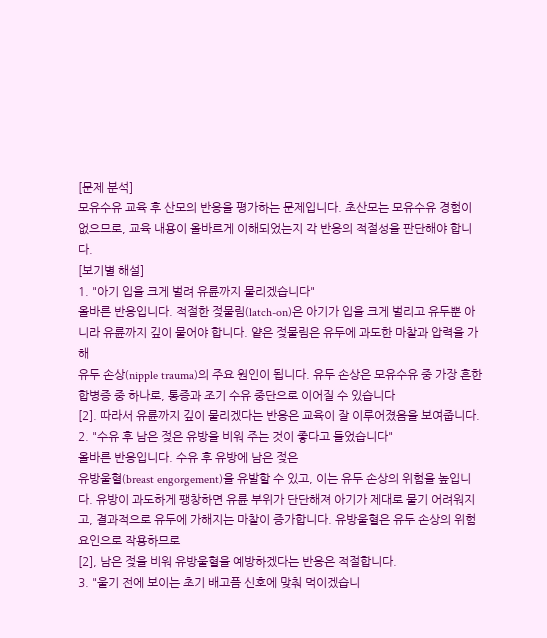[문제 분석]
모유수유 교육 후 산모의 반응을 평가하는 문제입니다. 초산모는 모유수유 경험이 없으므로, 교육 내용이 올바르게 이해되었는지 각 반응의 적절성을 판단해야 합니다.
[보기별 해설]
1. "아기 입을 크게 벌려 유륜까지 물리겠습니다"
올바른 반응입니다. 적절한 젖물림(latch-on)은 아기가 입을 크게 벌리고 유두뿐 아니라 유륜까지 깊이 물어야 합니다. 얕은 젖물림은 유두에 과도한 마찰과 압력을 가해
유두 손상(nipple trauma)의 주요 원인이 됩니다. 유두 손상은 모유수유 중 가장 흔한 합병증 중 하나로, 통증과 조기 수유 중단으로 이어질 수 있습니다
[2]. 따라서 유륜까지 깊이 물리겠다는 반응은 교육이 잘 이루어졌음을 보여줍니다.
2. "수유 후 남은 젖은 유방을 비워 주는 것이 좋다고 들었습니다"
올바른 반응입니다. 수유 후 유방에 남은 젖은
유방울혈(breast engorgement)을 유발할 수 있고, 이는 유두 손상의 위험을 높입니다. 유방이 과도하게 팽창하면 유륜 부위가 단단해져 아기가 제대로 물기 어려워지고, 결과적으로 유두에 가해지는 마찰이 증가합니다. 유방울혈은 유두 손상의 위험 요인으로 작용하므로
[2], 남은 젖을 비워 유방울혈을 예방하겠다는 반응은 적절합니다.
3. "울기 전에 보이는 초기 배고픔 신호에 맞춰 먹이겠습니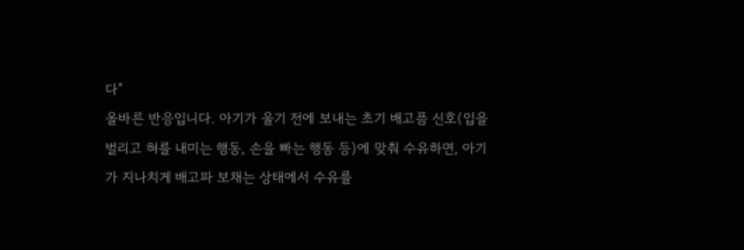다"
올바른 반응입니다. 아기가 울기 전에 보내는 초기 배고픔 신호(입을 벌리고 혀를 내미는 행동, 손을 빠는 행동 등)에 맞춰 수유하면, 아기가 지나치게 배고파 보채는 상태에서 수유를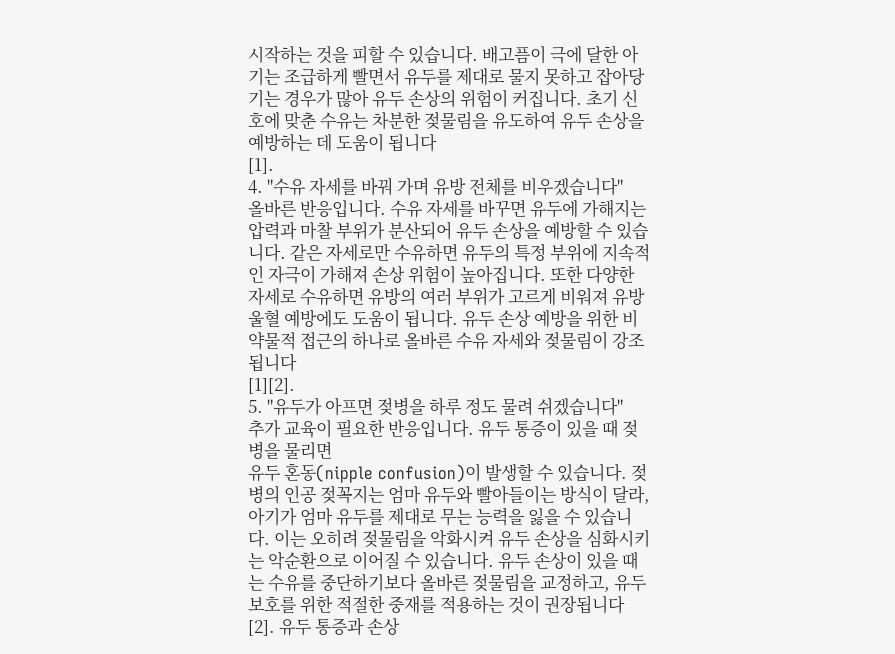시작하는 것을 피할 수 있습니다. 배고픔이 극에 달한 아기는 조급하게 빨면서 유두를 제대로 물지 못하고 잡아당기는 경우가 많아 유두 손상의 위험이 커집니다. 초기 신호에 맞춘 수유는 차분한 젖물림을 유도하여 유두 손상을 예방하는 데 도움이 됩니다
[1].
4. "수유 자세를 바꿔 가며 유방 전체를 비우겠습니다"
올바른 반응입니다. 수유 자세를 바꾸면 유두에 가해지는 압력과 마찰 부위가 분산되어 유두 손상을 예방할 수 있습니다. 같은 자세로만 수유하면 유두의 특정 부위에 지속적인 자극이 가해져 손상 위험이 높아집니다. 또한 다양한 자세로 수유하면 유방의 여러 부위가 고르게 비워져 유방울혈 예방에도 도움이 됩니다. 유두 손상 예방을 위한 비약물적 접근의 하나로 올바른 수유 자세와 젖물림이 강조됩니다
[1][2].
5. "유두가 아프면 젖병을 하루 정도 물려 쉬겠습니다"
추가 교육이 필요한 반응입니다. 유두 통증이 있을 때 젖병을 물리면
유두 혼동(nipple confusion)이 발생할 수 있습니다. 젖병의 인공 젖꼭지는 엄마 유두와 빨아들이는 방식이 달라, 아기가 엄마 유두를 제대로 무는 능력을 잃을 수 있습니다. 이는 오히려 젖물림을 악화시켜 유두 손상을 심화시키는 악순환으로 이어질 수 있습니다. 유두 손상이 있을 때는 수유를 중단하기보다 올바른 젖물림을 교정하고, 유두 보호를 위한 적절한 중재를 적용하는 것이 권장됩니다
[2]. 유두 통증과 손상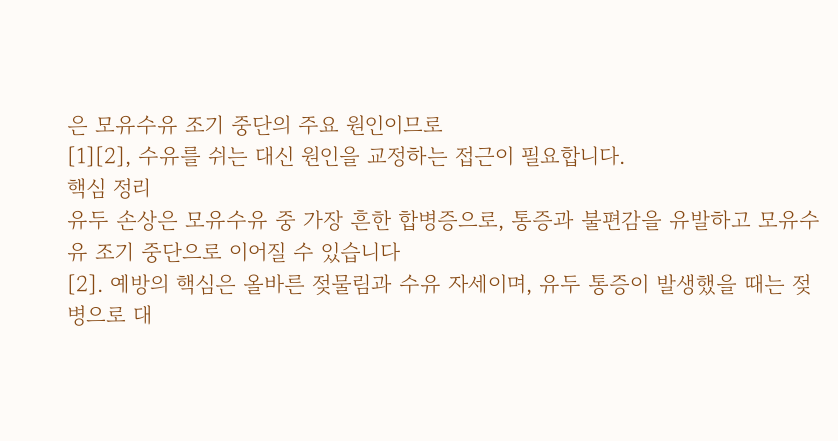은 모유수유 조기 중단의 주요 원인이므로
[1][2], 수유를 쉬는 대신 원인을 교정하는 접근이 필요합니다.
핵심 정리
유두 손상은 모유수유 중 가장 흔한 합병증으로, 통증과 불편감을 유발하고 모유수유 조기 중단으로 이어질 수 있습니다
[2]. 예방의 핵심은 올바른 젖물림과 수유 자세이며, 유두 통증이 발생했을 때는 젖병으로 대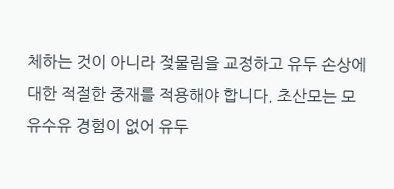체하는 것이 아니라 젖물림을 교정하고 유두 손상에 대한 적절한 중재를 적용해야 합니다. 초산모는 모유수유 경험이 없어 유두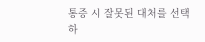통증 시 잘못된 대처를 선택하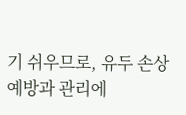기 쉬우므로, 유두 손상 예방과 관리에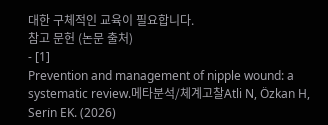대한 구체적인 교육이 필요합니다.
참고 문헌 (논문 출처)
- [1]
Prevention and management of nipple wound: a systematic review.메타분석/체계고찰Atli N, Özkan H, Seri̇n EK. (2026)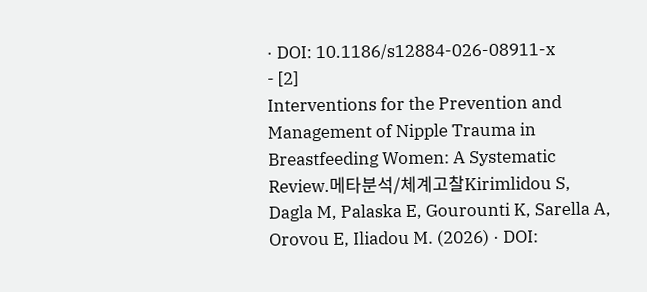· DOI: 10.1186/s12884-026-08911-x
- [2]
Interventions for the Prevention and Management of Nipple Trauma in Breastfeeding Women: A Systematic Review.메타분석/체계고찰Kirimlidou S, Dagla M, Palaska E, Gourounti K, Sarella A, Orovou E, Iliadou M. (2026) · DOI: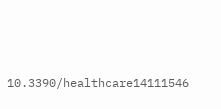10.3390/healthcare14111546